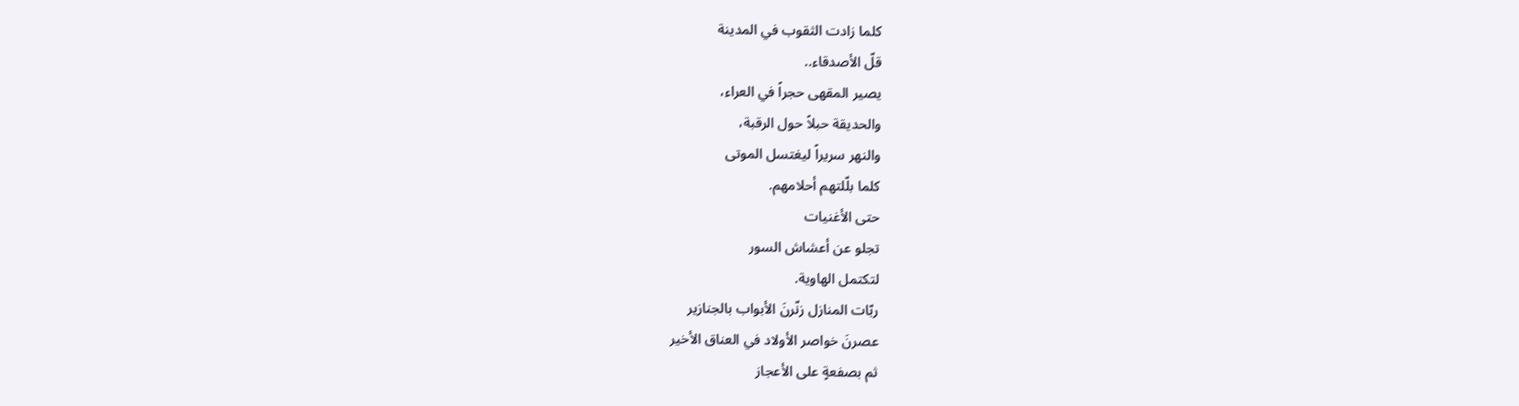كلما زادت الثقوب في المدينة
قلّ الأصدقاء..
يصير المقهى حجراً في العراء،
والحديقة حبلاً حول الرقبة،
والنهر سريراً ليغتسل الموتى
كلما بلّلتهم أحلامهم.
حتى الأغنيات
تجلو عن أعشاش السور
لتكتمل الهاوية.
ربّات المنازل زنّرنَ الأبواب بالجنازير
عصرنَ خواصر الأولاد في العناق الأخير
ثم بصفعةٍ على الأعجاز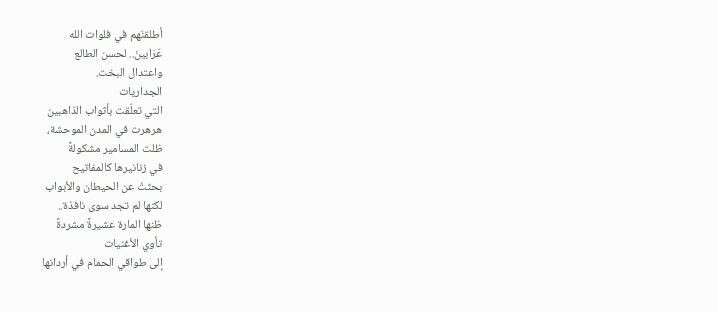أطلقنَهم في فلوات الله
عَرَابينَ.. لحسن الطالع
واعتدال البخت.
الجداريات
التي تعلّقت بأثواب الذاهبين
هرهرت في المدن الموحشة،
ظلت المسامير مشكولةً
في زنانيرها كالمفاتيح
بحثتْ عن الحيطان والأبواب
لكنها لم تجد سوى نافذة..
ظنها المارة عشيرةً مشردةً
تأوي الأغنيات
إلى طواقي الحمام في أردانها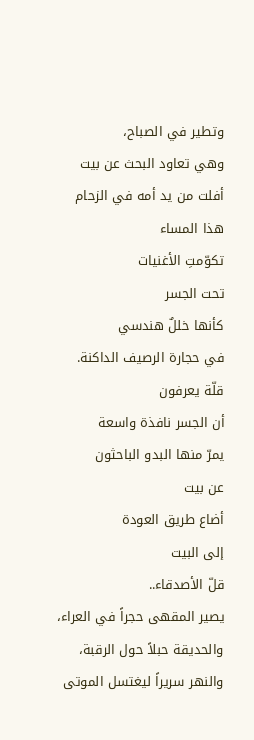وتطير في الصباح،
وهي تعاود البحث عن بيت
أفلت من يد أمه في الزحام
هذا المساء
تكوّمتِ الأغنيات
تحت الجسر
كأنها خللٌ هندسي
في حجارة الرصيف الداكنة.
قلّة يعرفون
أن الجسر نافذة واسعة
يمرّ منها البدو الباحثون
عن بيت
أضاع طريق العودة
إلى البيت
قلّ الأصدقاء..
يصير المقهى حجراً في العراء،
والحديقة حبلاً حول الرقبة،
والنهر سريراً ليغتسل الموتى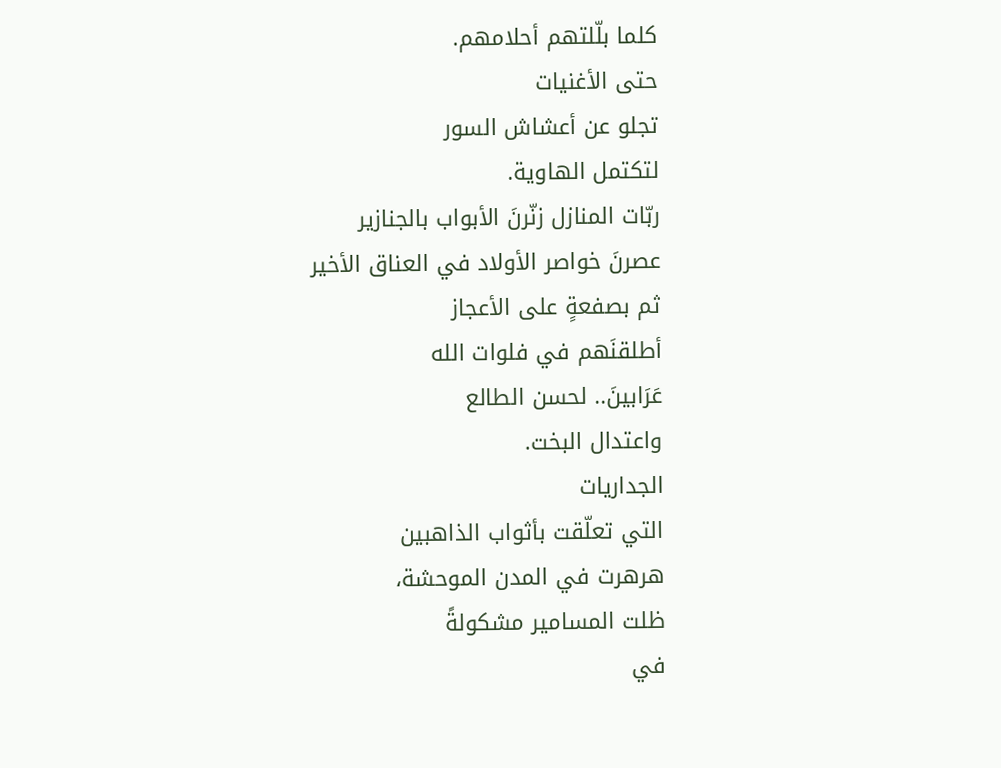كلما بلّلتهم أحلامهم.
حتى الأغنيات
تجلو عن أعشاش السور
لتكتمل الهاوية.
ربّات المنازل زنّرنَ الأبواب بالجنازير
عصرنَ خواصر الأولاد في العناق الأخير
ثم بصفعةٍ على الأعجاز
أطلقنَهم في فلوات الله
عَرَابينَ.. لحسن الطالع
واعتدال البخت.
الجداريات
التي تعلّقت بأثواب الذاهبين
هرهرت في المدن الموحشة،
ظلت المسامير مشكولةً
في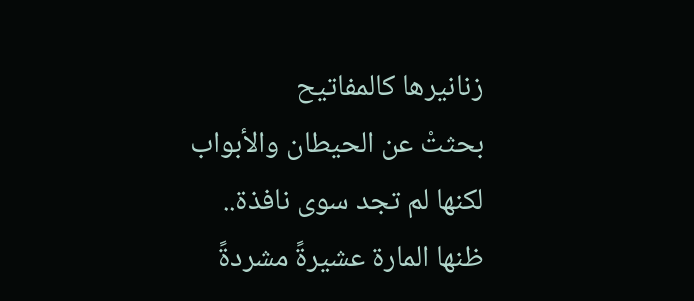زنانيرها كالمفاتيح
بحثتْ عن الحيطان والأبواب
لكنها لم تجد سوى نافذة..
ظنها المارة عشيرةً مشردةً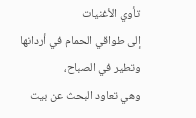تأوي الأغنيات
إلى طواقي الحمام في أردانها
وتطير في الصباح،
وهي تعاود البحث عن بيت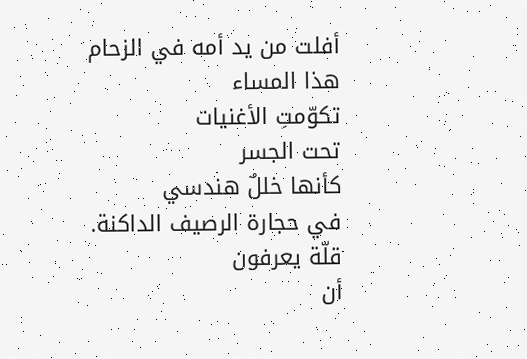أفلت من يد أمه في الزحام
هذا المساء
تكوّمتِ الأغنيات
تحت الجسر
كأنها خللٌ هندسي
في حجارة الرصيف الداكنة.
قلّة يعرفون
أن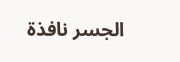الجسر نافذة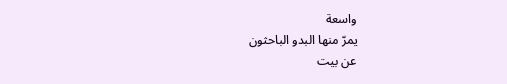واسعة
يمرّ منها البدو الباحثون
عن بيت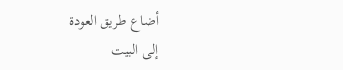أضاع طريق العودة
إلى البيت